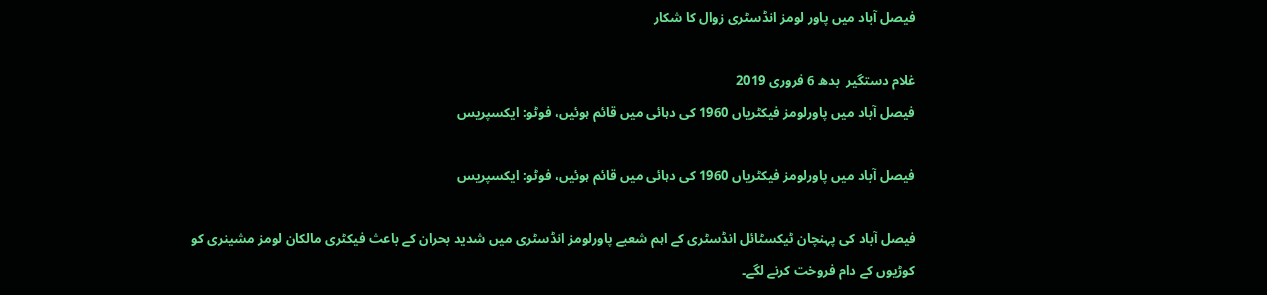فیصل آباد میں پاور لومز انڈسٹری زوال کا شکار

غلام دستگیر  بدھ 6 فروری 2019
فیصل آباد میں پاورلومز فیکٹریاں 1960 کی دہائی میں قائم ہوئیں، فوٹو: ایکسپریس

فیصل آباد میں پاورلومز فیکٹریاں 1960 کی دہائی میں قائم ہوئیں، فوٹو: ایکسپریس

فیصل آباد کی پہنچان ٹیکسٹائل انڈسٹری کے اہم شعبے پاورلومز انڈسٹری میں شدید بحران کے باعث فیکٹری مالکان لومز مشینری کو کوڑیوں کے دام فروخت کرنے لگے۔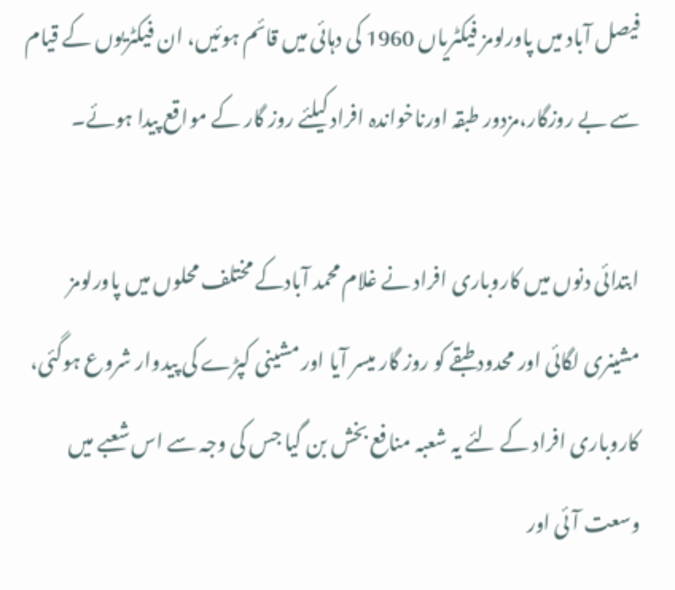فیصل آباد میں پاورلومز فیکٹریاں 1960 کی دہائی میں قائم ہوئیں، ان فیکٹریوں کے قیام سے بے روزگار،مزدور طبقہ اورناخواندہ افراد کیلئے روز گار کے مواقع پیدا ہوئے۔

ابتدائی دنوں میں کاروباری افراد نے غلام محمد آبادکے مختلف محلوں میں پاورلومز مشینری لگائی اور محدود طبقے کو روز گار میسر آیا اور مشینی کپڑے کی پیدوار شروع ہوگئی، کاروباری افراد کے لئے یہ شعبہ منافع بخش بن گیا جس کی وجہ سے اس شعبے میں وسعت آئی اور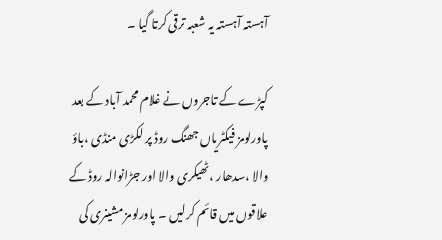آہستہ آہستہ یہ شعبہ ترقی کرتا گیا ۔

کپڑے کے تاجروں نے غلام محمد آباد کے بعد پاورلومز فیکٹریاں جھنگ روڈ پر لکڑی منڈی ،باؤ والا ،سدھار ،ٹھیکری والا اور جڑانوالہ روڈ کے علاقوں میں قائم کرلیں ۔ پاورلومز مشینری کی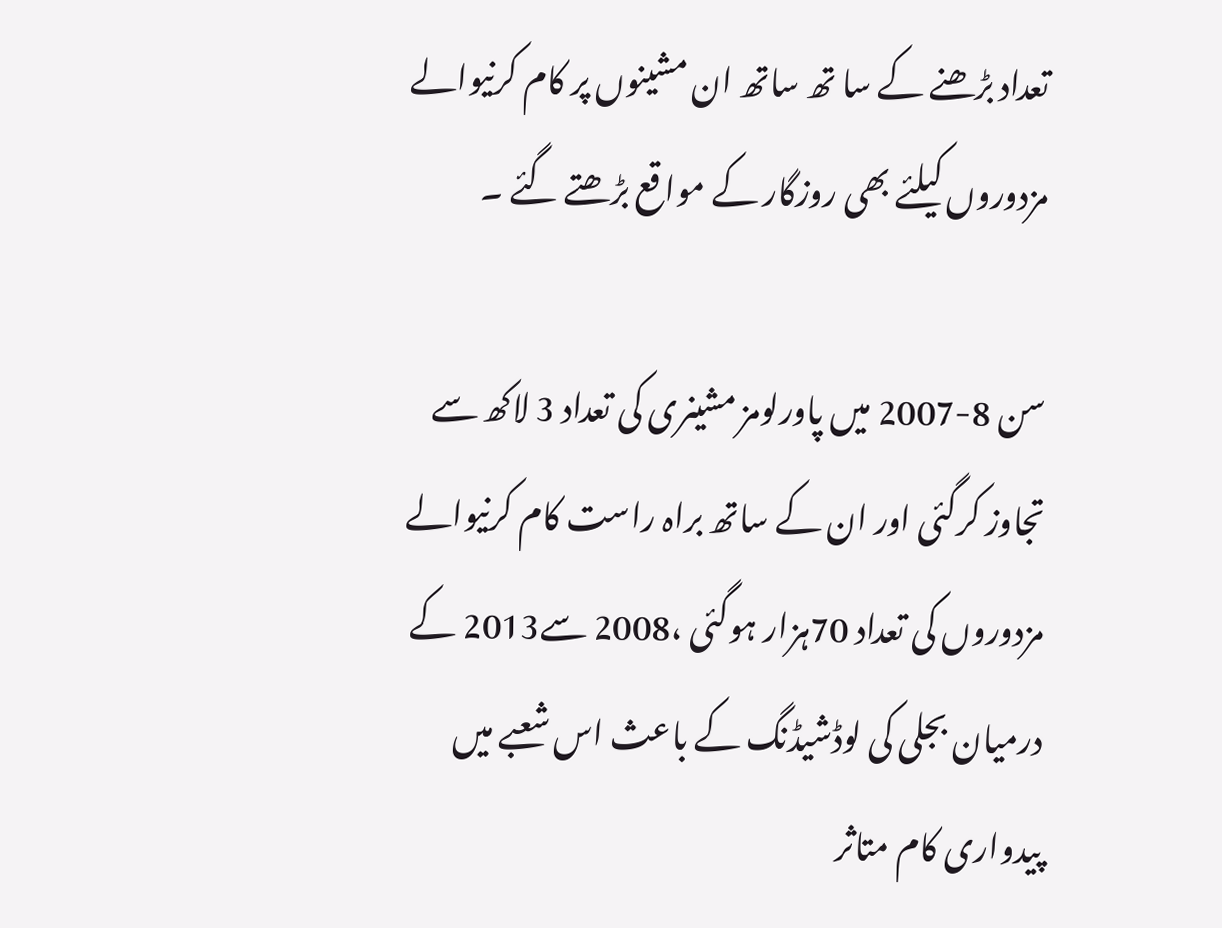تعداد بڑھنے کے سا تھ ساتھ ان مشینوں پر کام کرنیوالے مزدوروں کیلئے بھی روزگار کے مواقع بڑھتے گئے ۔

سن 8-2007 میں پاورلومز مشینری کی تعداد 3 لاکھ سے تجاوز کرگئی اور ان کے ساتھ براہ راست کام کرنیوالے مزدوروں کی تعداد 70ہزار ہوگئی ،2008 سے2013 کے  درمیان بجلی کی لوڈشیڈنگ کے باعث اس شعبے میں پیدواری کام متاثر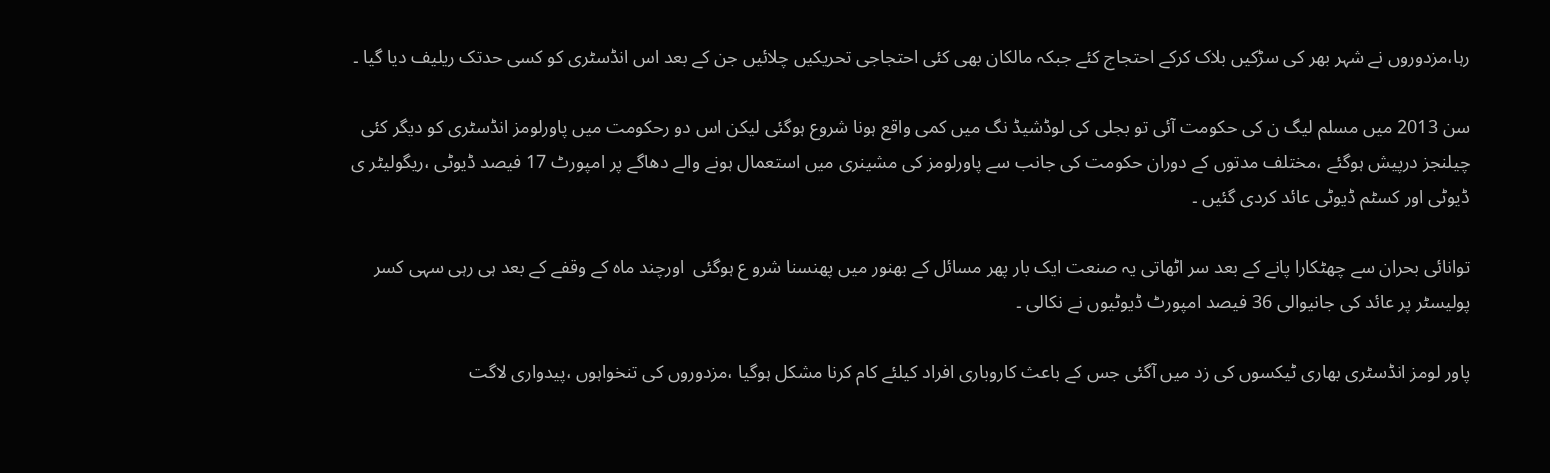رہا،مزدوروں نے شہر بھر کی سڑکیں بلاک کرکے احتجاج کئے جبکہ مالکان بھی کئی احتجاجی تحریکیں چلائیں جن کے بعد اس انڈسٹری کو کسی حدتک ریلیف دیا گیا ۔

سن 2013 میں مسلم لیگ ن کی حکومت آئی تو بجلی کی لوڈشیڈ نگ میں کمی واقع ہونا شروع ہوگئی لیکن اس دو رحکومت میں پاورلومز انڈسٹری کو دیگر کئی چیلنجز درپیش ہوگئے ،مختلف مدتوں کے دوران حکومت کی جانب سے پاورلومز کی مشینری میں استعمال ہونے والے دھاگے پر امپورٹ 17 فیصد ڈیوٹی ،ریگولیٹر ی ڈیوٹی اور کسٹم ڈیوٹی عائد کردی گئیں ۔

توانائی بحران سے چھٹکارا پانے کے بعد سر اٹھاتی یہ صنعت ایک بار پھر مسائل کے بھنور میں پھنسنا شرو ع ہوگئی  اورچند ماہ کے وقفے کے بعد ہی رہی سہی کسر پولیسٹر پر عائد کی جانیوالی 36 فیصد امپورٹ ڈیوٹیوں نے نکالی ۔

پاور لومز انڈسٹری بھاری ٹیکسوں کی زد میں آگئی جس کے باعث کاروباری افراد کیلئے کام کرنا مشکل ہوگیا ،مزدوروں کی تنخواہوں ،پیدواری لاگت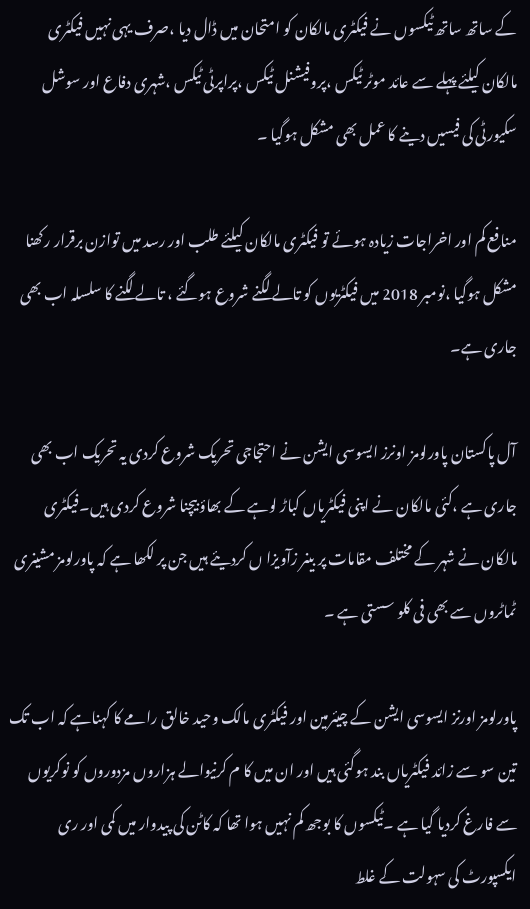کے ساتھ ساتھ ٹیکسوں نے فیکٹری مالکان کو امتحان میں ڈال دیا ،صرف یہی نہیں فیکٹری مالکان کیلئے پہلے سے عائد موٹر ٹیکس ،پروفیشنل ٹیکس ،پراپرٹی ٹیکس ،شہری دفاع اور سوشل سکیورٹی کی فیسیں دینے کا عمل بھی مشکل ہوگیا ۔

منافع کم اور اخراجات زیادہ ہوئے تو فیکٹری مالکان کیلئے طلب اور رسد میں توازن برقرار رکھنا مشکل ہوگیا ،نومبر 2018 میں فیکٹریوں کو تالے لگنے شروع ہوگئے ، تالے لگنے کا سلسلہ اب بھی جاری ہے۔

آل پاکستان پاورلومز اونرز ایسوسی ایشن نے احتجاجی تحریک شروع کردی یہ تحریک اب بھی جاری ہے ،کئی مالکان نے اپنی فیکٹریاں کباڑ لوہے کے بھاؤ بیچنا شروع کردی ہیں۔فیکٹری مالکان نے شہر کے مختلف مقامات پر بینر زآویزا ں کردیئے ہیں جن پر لکھا ہے کہ پاورلومز مشینری ٹماٹروں سے بھی فی کلو سستی ہے ۔

پاورلومز اورنز ایسوسی ایشن کے چیئرمین اور فیکٹری مالک وحید خالق رامے کا کہناہے کہ اب تک تین سو سے زائد فیکٹریاں بند ہوگئی ہیں اور ان میں کا م کرنیوالے ہزاروں مزدوروں کو نوکریوں سے فارغ کردیا گیا ہے ۔ٹیکسوں کا بوجھ کم نہیں ہوا تھا کہ کاٹن کی پیدوار میں کمی اور ری ایکسپورٹ کی سہولت کے غلط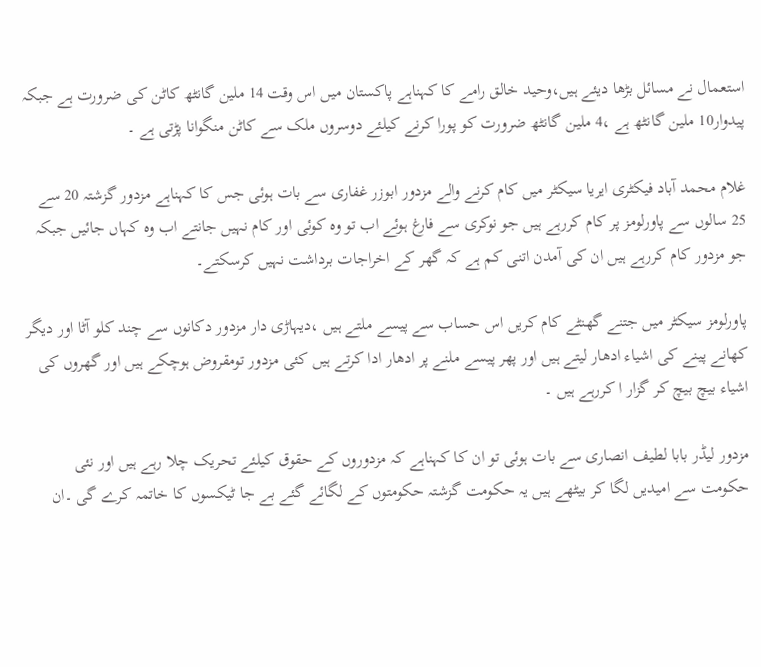استعمال نے مسائل بڑھا دیئے ہیں،وحید خالق رامے کا کہناہے پاکستان میں اس وقت 14 ملین گانٹھ کاٹن کی ضرورت ہے جبکہ پیدوار10 ملین گانٹھ ہے ،4 ملین گانٹھ ضرورت کو پورا کرنے کیلئے دوسروں ملک سے کاٹن منگوانا پڑتی ہے ۔

غلام محمد آباد فیکٹری ایریا سیکٹر میں کام کرنے والے مزدور ابوزر غفاری سے بات ہوئی جس کا کہناہے مزدور گزشتہ 20 سے 25 سالوں سے پاورلومز پر کام کررہے ہیں جو نوکری سے فارغ ہوئے اب تو وہ کوئی اور کام نہیں جانتے اب وہ کہاں جائیں جبکہ جو مزدور کام کررہے ہیں ان کی آمدن اتنی کم ہے کہ گھر کے اخراجات برداشت نہیں کرسکتے۔

پاورلومز سیکٹر میں جتنے گھنٹے کام کریں اس حساب سے پیسے ملتے ہیں ،دیہاڑی دار مزدور دکانوں سے چند کلو آٹا اور دیگر کھانے پینے کی اشیاء ادھار لیتے ہیں اور پھر پیسے ملنے پر ادھار ادا کرتے ہیں کئی مزدور تومقروض ہوچکے ہیں اور گھروں کی اشیاء بیچ بیچ کر گزار ا کررہے ہیں ۔

مزدور لیڈر بابا لطیف انصاری سے بات ہوئی تو ان کا کہناہے کہ مزدوروں کے حقوق کیلئے تحریک چلا رہے ہیں اور نئی حکومت سے امیدیں لگا کر بیٹھے ہیں یہ حکومت گزشتہ حکومتوں کے لگائے گئے بے جا ٹیکسوں کا خاتمہ کرے گی ۔ان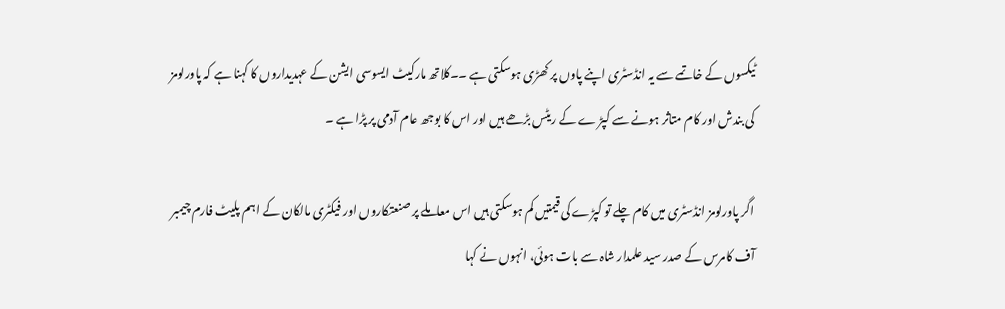ٹیکسوں کے خاتمے سے یہ انڈسٹری اپنے پاوں پر کھڑی ہوسکتی ہے ۔۔کلاتھ مارکیٹ ایسوسی ایشن کے عہدیداروں کا کہنا ہے کہ پاورلومز کی بندش اور کام متاثر ہونے سے کپڑ ے کے ریٹس بڑھے ہیں اور اس کا بوجھ عام آدمی پر پڑا ہے ۔

اگر پاورلومز انڈسٹری میں کام چلے تو کپڑے کی قیمتیں کم ہوسکتی ہیں اس معاملے پر صنعتکاروں اور فیکٹری مالکان کے اہم پلیٹ فارم چیمبر آف کامرس کے صدر سید علمدار شاہ سے بات ہوئی، انہوں نے کہا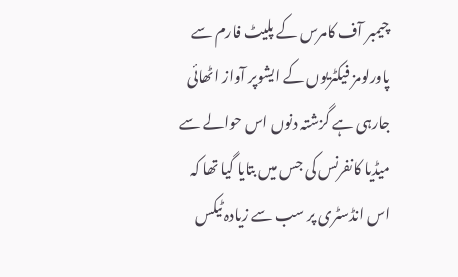چیمبر آف کامرس کے پلیٹ فارم سے پاورلومز فیکٹریوں کے ایشوپر آواز اٹھائی جارہی ہے گزشتہ دنوں اس حوالے سے میڈیا کانفرنس کی جس میں بتایا گیا تھا کہ اس انڈسٹری پر سب سے زیادہ ٹیکس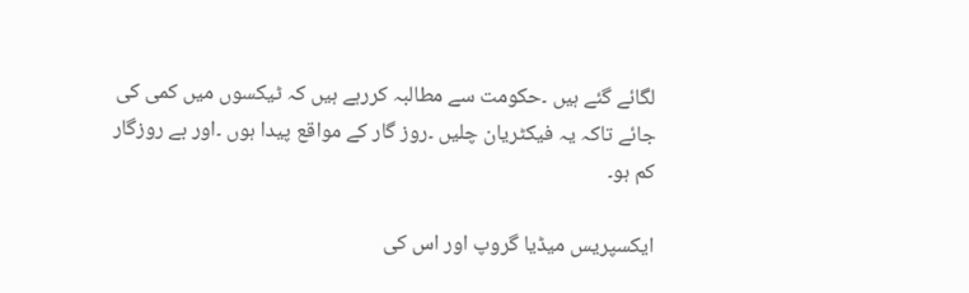لگائے گئے ہیں ۔حکومت سے مطالبہ کررہے ہیں کہ ٹیکسوں میں کمی کی جائے تاکہ یہ فیکٹریان چلیں ۔روز گار کے مواقع پیدا ہوں ۔اور بے روزگار کم ہو۔

ایکسپریس میڈیا گروپ اور اس کی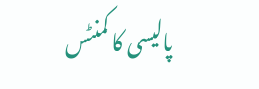پالیسی کا کمنٹس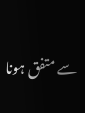سے متفق ہونا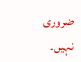ضروری نہیں۔